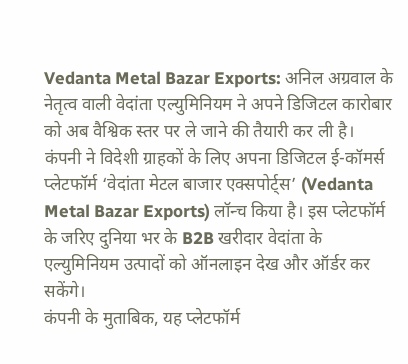Vedanta Metal Bazar Exports: अनिल अग्रवाल के नेतृत्व वाली वेदांता एल्युमिनियम ने अपने डिजिटल कारोबार को अब वैश्विक स्तर पर ले जाने की तैयारी कर ली है। कंपनी ने विदेशी ग्राहकों के लिए अपना डिजिटल ई-कॉमर्स प्लेटफॉर्म ‘वेदांता मेटल बाजार एक्सपोर्ट्स’ (Vedanta Metal Bazar Exports) लॉन्च किया है। इस प्लेटफॉर्म के जरिए दुनिया भर के B2B खरीदार वेदांता के एल्युमिनियम उत्पादों को ऑनलाइन देख और ऑर्डर कर सकेंगे।
कंपनी के मुताबिक, यह प्लेटफॉर्म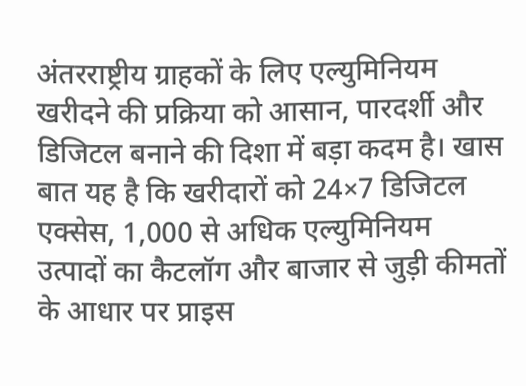अंतरराष्ट्रीय ग्राहकों के लिए एल्युमिनियम खरीदने की प्रक्रिया को आसान, पारदर्शी और डिजिटल बनाने की दिशा में बड़ा कदम है। खास बात यह है कि खरीदारों को 24×7 डिजिटल एक्सेस, 1,000 से अधिक एल्युमिनियम उत्पादों का कैटलॉग और बाजार से जुड़ी कीमतों के आधार पर प्राइस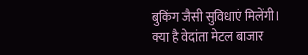बुकिंग जैसी सुविधाएं मिलेंगी।
क्या है वेदांता मेटल बाजार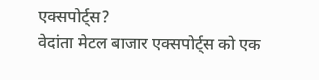एक्सपोर्ट्स?
वेदांता मेटल बाजार एक्सपोर्ट्स को एक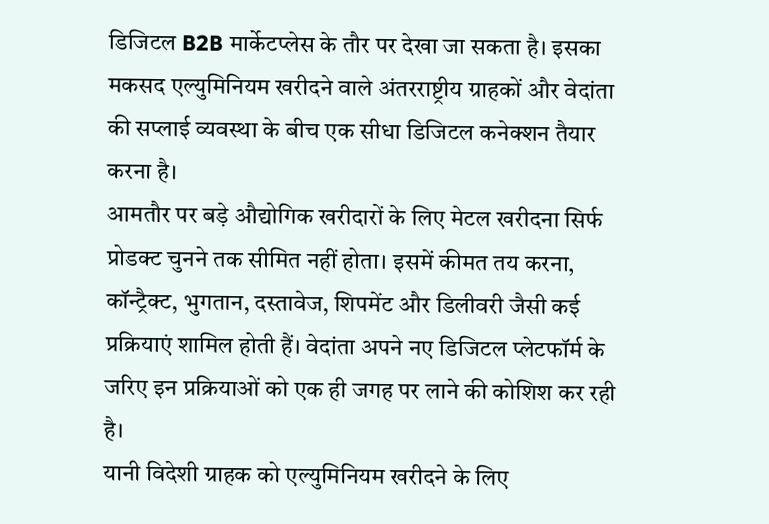डिजिटल B2B मार्केटप्लेस के तौर पर देखा जा सकता है। इसका मकसद एल्युमिनियम खरीदने वाले अंतरराष्ट्रीय ग्राहकों और वेदांता की सप्लाई व्यवस्था के बीच एक सीधा डिजिटल कनेक्शन तैयार करना है।
आमतौर पर बड़े औद्योगिक खरीदारों के लिए मेटल खरीदना सिर्फ प्रोडक्ट चुनने तक सीमित नहीं होता। इसमें कीमत तय करना, कॉन्ट्रैक्ट, भुगतान, दस्तावेज, शिपमेंट और डिलीवरी जैसी कई प्रक्रियाएं शामिल होती हैं। वेदांता अपने नए डिजिटल प्लेटफॉर्म के जरिए इन प्रक्रियाओं को एक ही जगह पर लाने की कोशिश कर रही है।
यानी विदेशी ग्राहक को एल्युमिनियम खरीदने के लिए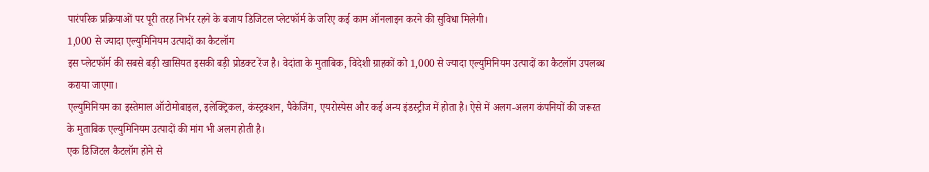पारंपरिक प्रक्रियाओं पर पूरी तरह निर्भर रहने के बजाय डिजिटल प्लेटफॉर्म के जरिए कई काम ऑनलाइन करने की सुविधा मिलेगी।
1,000 से ज्यादा एल्युमिनियम उत्पादों का कैटलॉग
इस प्लेटफॉर्म की सबसे बड़ी खासियत इसकी बड़ी प्रोडक्ट रेंज है। वेदांता के मुताबिक, विदेशी ग्राहकों को 1,000 से ज्यादा एल्युमिनियम उत्पादों का कैटलॉग उपलब्ध कराया जाएगा।
एल्युमिनियम का इस्तेमाल ऑटोमोबाइल, इलेक्ट्रिकल, कंस्ट्रक्शन, पैकेजिंग, एयरोस्पेस और कई अन्य इंडस्ट्रीज में होता है। ऐसे में अलग-अलग कंपनियों की जरूरत के मुताबिक एल्युमिनियम उत्पादों की मांग भी अलग होती है।
एक डिजिटल कैटलॉग होने से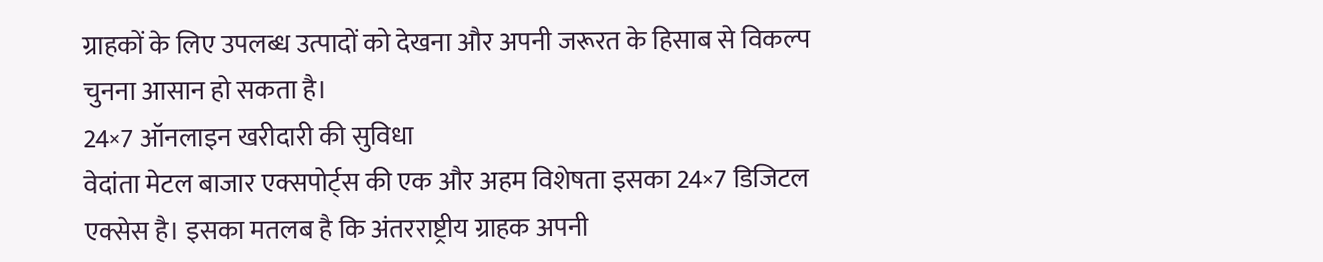ग्राहकों के लिए उपलब्ध उत्पादों को देखना और अपनी जरूरत के हिसाब से विकल्प चुनना आसान हो सकता है।
24×7 ऑनलाइन खरीदारी की सुविधा
वेदांता मेटल बाजार एक्सपोर्ट्स की एक और अहम विशेषता इसका 24×7 डिजिटल एक्सेस है। इसका मतलब है कि अंतरराष्ट्रीय ग्राहक अपनी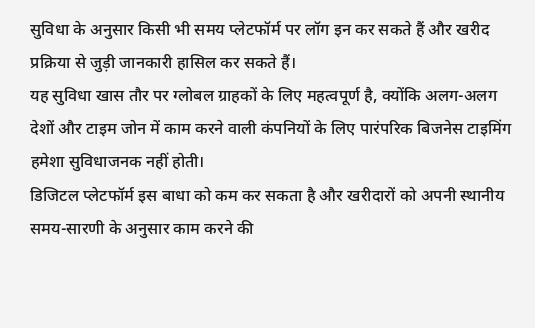सुविधा के अनुसार किसी भी समय प्लेटफॉर्म पर लॉग इन कर सकते हैं और खरीद प्रक्रिया से जुड़ी जानकारी हासिल कर सकते हैं।
यह सुविधा खास तौर पर ग्लोबल ग्राहकों के लिए महत्वपूर्ण है, क्योंकि अलग-अलग देशों और टाइम जोन में काम करने वाली कंपनियों के लिए पारंपरिक बिजनेस टाइमिंग हमेशा सुविधाजनक नहीं होती।
डिजिटल प्लेटफॉर्म इस बाधा को कम कर सकता है और खरीदारों को अपनी स्थानीय समय-सारणी के अनुसार काम करने की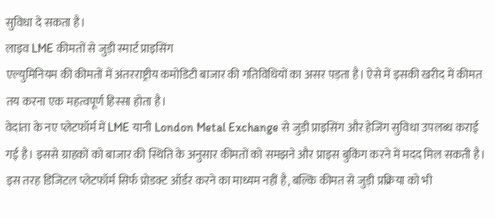सुविधा दे सकता है।
लाइव LME कीमतों से जुड़ी स्मार्ट प्राइसिंग
एल्युमिनियम की कीमतों में अंतरराष्ट्रीय कमोडिटी बाजार की गतिविधियों का असर पड़ता है। ऐसे में इसकी खरीद में कीमत तय करना एक महत्वपूर्ण हिस्सा होता है।
वेदांता के नए प्लेटफॉर्म में LME यानी London Metal Exchange से जुड़ी प्राइसिंग और हेजिंग सुविधा उपलब्ध कराई गई है। इससे ग्राहकों को बाजार की स्थिति के अनुसार कीमतों को समझने और प्राइस बुकिंग करने में मदद मिल सकती है।
इस तरह डिजिटल प्लेटफॉर्म सिर्फ प्रोडक्ट ऑर्डर करने का माध्यम नहीं है, बल्कि कीमत से जुड़ी प्रक्रिया को भी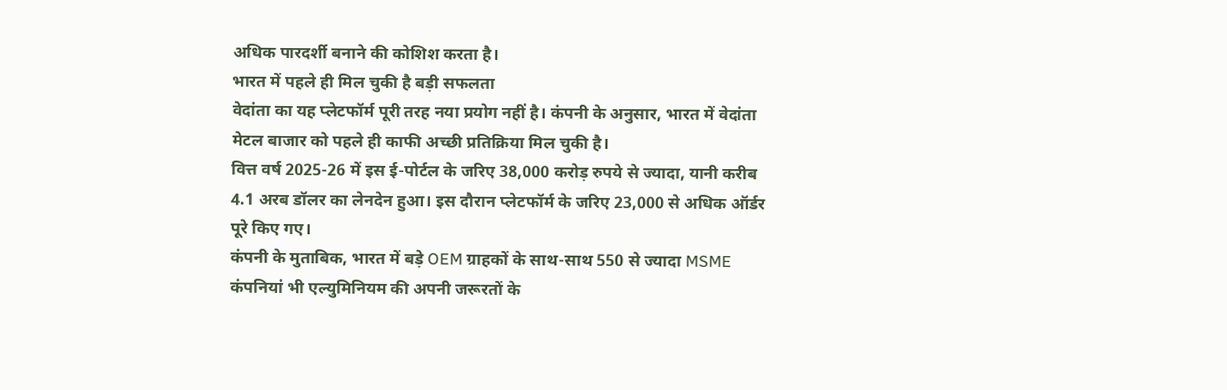अधिक पारदर्शी बनाने की कोशिश करता है।
भारत में पहले ही मिल चुकी है बड़ी सफलता
वेदांता का यह प्लेटफॉर्म पूरी तरह नया प्रयोग नहीं है। कंपनी के अनुसार, भारत में वेदांता मेटल बाजार को पहले ही काफी अच्छी प्रतिक्रिया मिल चुकी है।
वित्त वर्ष 2025-26 में इस ई-पोर्टल के जरिए 38,000 करोड़ रुपये से ज्यादा, यानी करीब 4.1 अरब डॉलर का लेनदेन हुआ। इस दौरान प्लेटफॉर्म के जरिए 23,000 से अधिक ऑर्डर पूरे किए गए।
कंपनी के मुताबिक, भारत में बड़े OEM ग्राहकों के साथ-साथ 550 से ज्यादा MSME कंपनियां भी एल्युमिनियम की अपनी जरूरतों के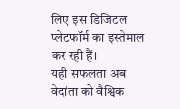लिए इस डिजिटल प्लेटफॉर्म का इस्तेमाल कर रही हैं।
यही सफलता अब वेदांता को वैश्विक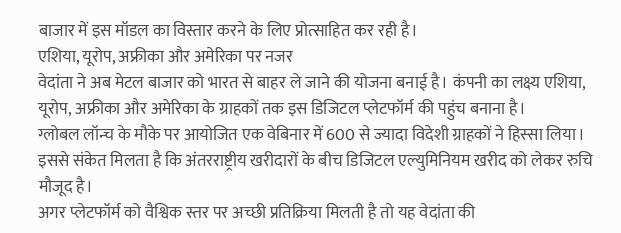बाजार में इस मॉडल का विस्तार करने के लिए प्रोत्साहित कर रही है।
एशिया, यूरोप, अफ्रीका और अमेरिका पर नजर
वेदांता ने अब मेटल बाजार को भारत से बाहर ले जाने की योजना बनाई है। कंपनी का लक्ष्य एशिया, यूरोप, अफ्रीका और अमेरिका के ग्राहकों तक इस डिजिटल प्लेटफॉर्म की पहुंच बनाना है।
ग्लोबल लॉन्च के मौके पर आयोजित एक वेबिनार में 600 से ज्यादा विदेशी ग्राहकों ने हिस्सा लिया। इससे संकेत मिलता है कि अंतरराष्ट्रीय खरीदारों के बीच डिजिटल एल्युमिनियम खरीद को लेकर रुचि मौजूद है।
अगर प्लेटफॉर्म को वैश्विक स्तर पर अच्छी प्रतिक्रिया मिलती है तो यह वेदांता की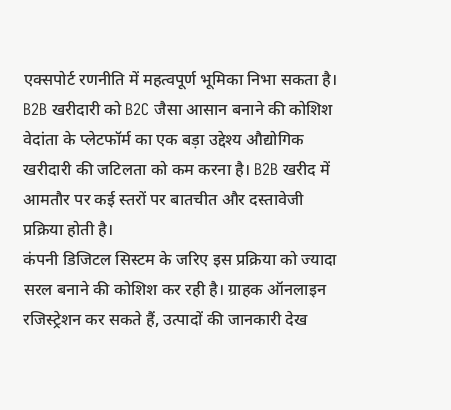एक्सपोर्ट रणनीति में महत्वपूर्ण भूमिका निभा सकता है।
B2B खरीदारी को B2C जैसा आसान बनाने की कोशिश
वेदांता के प्लेटफॉर्म का एक बड़ा उद्देश्य औद्योगिक खरीदारी की जटिलता को कम करना है। B2B खरीद में आमतौर पर कई स्तरों पर बातचीत और दस्तावेजी प्रक्रिया होती है।
कंपनी डिजिटल सिस्टम के जरिए इस प्रक्रिया को ज्यादा सरल बनाने की कोशिश कर रही है। ग्राहक ऑनलाइन रजिस्ट्रेशन कर सकते हैं, उत्पादों की जानकारी देख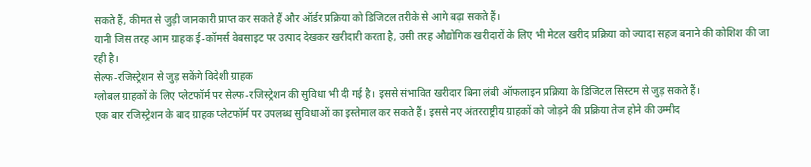सकते हैं, कीमत से जुड़ी जानकारी प्राप्त कर सकते हैं और ऑर्डर प्रक्रिया को डिजिटल तरीके से आगे बढ़ा सकते हैं।
यानी जिस तरह आम ग्राहक ई-कॉमर्स वेबसाइट पर उत्पाद देखकर खरीदारी करता है, उसी तरह औद्योगिक खरीदारों के लिए भी मेटल खरीद प्रक्रिया को ज्यादा सहज बनाने की कोशिश की जा रही है।
सेल्फ-रजिस्ट्रेशन से जुड़ सकेंगे विदेशी ग्राहक
ग्लोबल ग्राहकों के लिए प्लेटफॉर्म पर सेल्फ-रजिस्ट्रेशन की सुविधा भी दी गई है। इससे संभावित खरीदार बिना लंबी ऑफलाइन प्रक्रिया के डिजिटल सिस्टम से जुड़ सकते हैं।
एक बार रजिस्ट्रेशन के बाद ग्राहक प्लेटफॉर्म पर उपलब्ध सुविधाओं का इस्तेमाल कर सकते हैं। इससे नए अंतरराष्ट्रीय ग्राहकों को जोड़ने की प्रक्रिया तेज होने की उम्मीद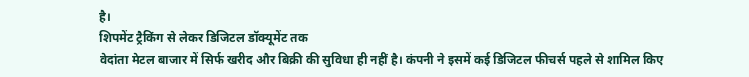है।
शिपमेंट ट्रैकिंग से लेकर डिजिटल डॉक्यूमेंट तक
वेदांता मेटल बाजार में सिर्फ खरीद और बिक्री की सुविधा ही नहीं है। कंपनी ने इसमें कई डिजिटल फीचर्स पहले से शामिल किए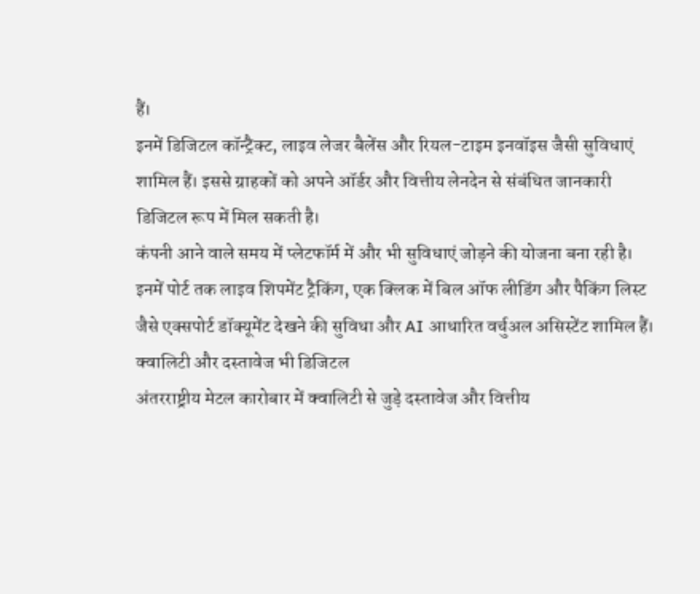हैं।
इनमें डिजिटल कॉन्ट्रैक्ट, लाइव लेजर बैलेंस और रियल-टाइम इनवॉइस जैसी सुविधाएं शामिल हैं। इससे ग्राहकों को अपने ऑर्डर और वित्तीय लेनदेन से संबंधित जानकारी डिजिटल रूप में मिल सकती है।
कंपनी आने वाले समय में प्लेटफॉर्म में और भी सुविधाएं जोड़ने की योजना बना रही है। इनमें पोर्ट तक लाइव शिपमेंट ट्रैकिंग, एक क्लिक में बिल ऑफ लीडिंग और पैकिंग लिस्ट जैसे एक्सपोर्ट डॉक्यूमेंट देखने की सुविधा और AI आधारित वर्चुअल असिस्टेंट शामिल हैं।
क्वालिटी और दस्तावेज भी डिजिटल
अंतरराष्ट्रीय मेटल कारोबार में क्वालिटी से जुड़े दस्तावेज और वित्तीय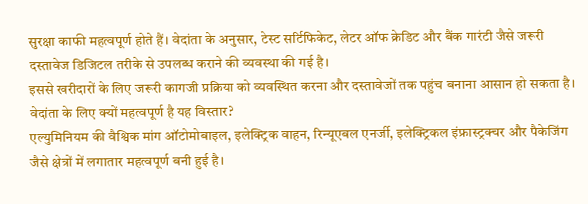सुरक्षा काफी महत्वपूर्ण होते हैं। वेदांता के अनुसार, टेस्ट सर्टिफिकेट, लेटर ऑफ क्रेडिट और बैंक गारंटी जैसे जरूरी दस्तावेज डिजिटल तरीके से उपलब्ध कराने की व्यवस्था की गई है।
इससे खरीदारों के लिए जरूरी कागजी प्रक्रिया को व्यवस्थित करना और दस्तावेजों तक पहुंच बनाना आसान हो सकता है।
वेदांता के लिए क्यों महत्वपूर्ण है यह विस्तार?
एल्युमिनियम की वैश्विक मांग ऑटोमोबाइल, इलेक्ट्रिक वाहन, रिन्यूएबल एनर्जी, इलेक्ट्रिकल इंफ्रास्ट्रक्चर और पैकेजिंग जैसे क्षेत्रों में लगातार महत्वपूर्ण बनी हुई है।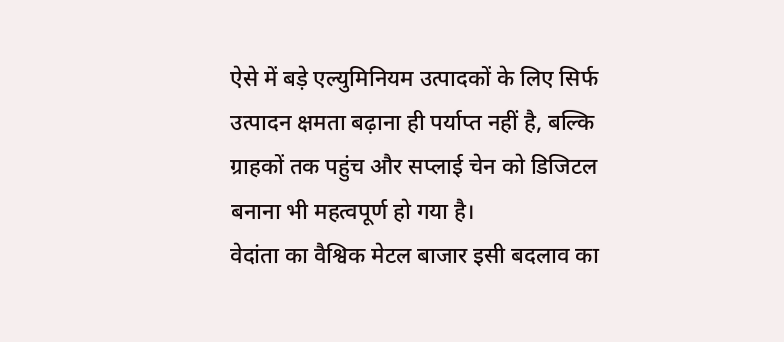ऐसे में बड़े एल्युमिनियम उत्पादकों के लिए सिर्फ उत्पादन क्षमता बढ़ाना ही पर्याप्त नहीं है, बल्कि ग्राहकों तक पहुंच और सप्लाई चेन को डिजिटल बनाना भी महत्वपूर्ण हो गया है।
वेदांता का वैश्विक मेटल बाजार इसी बदलाव का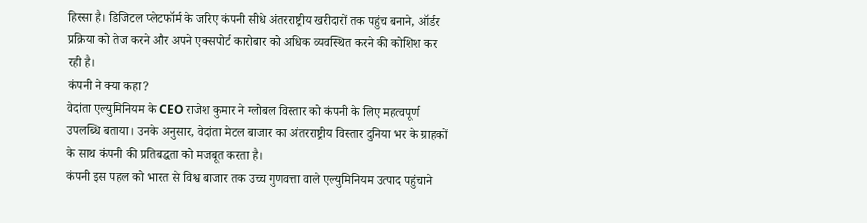हिस्सा है। डिजिटल प्लेटफॉर्म के जरिए कंपनी सीधे अंतरराष्ट्रीय खरीदारों तक पहुंच बनाने, ऑर्डर प्रक्रिया को तेज करने और अपने एक्सपोर्ट कारोबार को अधिक व्यवस्थित करने की कोशिश कर रही है।
कंपनी ने क्या कहा?
वेदांता एल्युमिनियम के CEO राजेश कुमार ने ग्लोबल विस्तार को कंपनी के लिए महत्वपूर्ण उपलब्धि बताया। उनके अनुसार, वेदांता मेटल बाजार का अंतरराष्ट्रीय विस्तार दुनिया भर के ग्राहकों के साथ कंपनी की प्रतिबद्धता को मजबूत करता है।
कंपनी इस पहल को भारत से विश्व बाजार तक उच्च गुणवत्ता वाले एल्युमिनियम उत्पाद पहुंचाने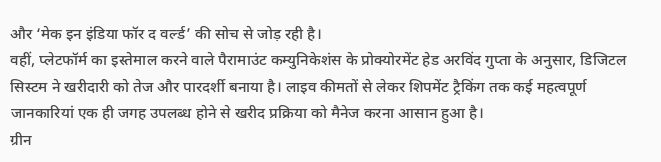और ‘मेक इन इंडिया फॉर द वर्ल्ड’ की सोच से जोड़ रही है।
वहीं, प्लेटफॉर्म का इस्तेमाल करने वाले पैरामाउंट कम्युनिकेशंस के प्रोक्योरमेंट हेड अरविंद गुप्ता के अनुसार, डिजिटल सिस्टम ने खरीदारी को तेज और पारदर्शी बनाया है। लाइव कीमतों से लेकर शिपमेंट ट्रैकिंग तक कई महत्वपूर्ण जानकारियां एक ही जगह उपलब्ध होने से खरीद प्रक्रिया को मैनेज करना आसान हुआ है।
ग्रीन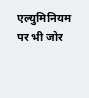एल्युमिनियम पर भी जोर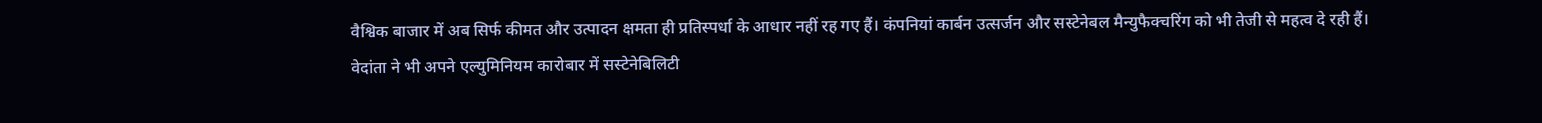वैश्विक बाजार में अब सिर्फ कीमत और उत्पादन क्षमता ही प्रतिस्पर्धा के आधार नहीं रह गए हैं। कंपनियां कार्बन उत्सर्जन और सस्टेनेबल मैन्युफैक्चरिंग को भी तेजी से महत्व दे रही हैं।
वेदांता ने भी अपने एल्युमिनियम कारोबार में सस्टेनेबिलिटी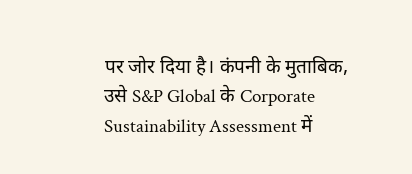पर जोर दिया है। कंपनी के मुताबिक, उसे S&P Global के Corporate Sustainability Assessment में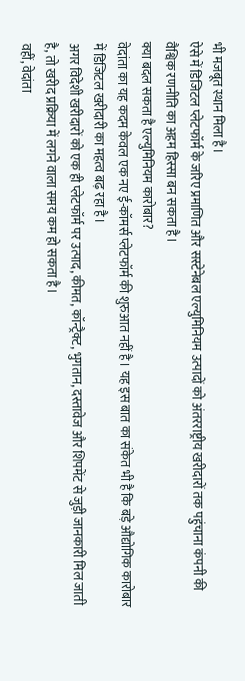भी मजबूत स्थान मिला है।
ऐसे में डिजिटल प्लेटफॉर्म के जरिए प्रमाणित और सस्टेनेबल एल्युमिनियम उत्पादों को अंतरराष्ट्रीय खरीदारों तक पहुंचाना कंपनी की वैश्विक रणनीति का अहम हिस्सा बन सकता है।
क्या बदल सकता है एल्युमिनियम कारोबार?
वेदांता का यह कदम केवल एक नए ई-कॉमर्स प्लेटफॉर्म की शुरुआत नहीं है। यह इस बात का संकेत भी है कि बड़े औद्योगिक कारोबार में डिजिटल खरीदारी का महत्व बढ़ रहा है।
अगर विदेशी खरीदारों को एक ही प्लेटफॉर्म पर उत्पाद, कीमत, कॉन्ट्रैक्ट, भुगतान, दस्तावेज और शिपमेंट से जुड़ी जानकारी मिल जाती है, तो खरीद प्रक्रिया में लगने वाला समय कम हो सकता है।
वहीं, वेदांता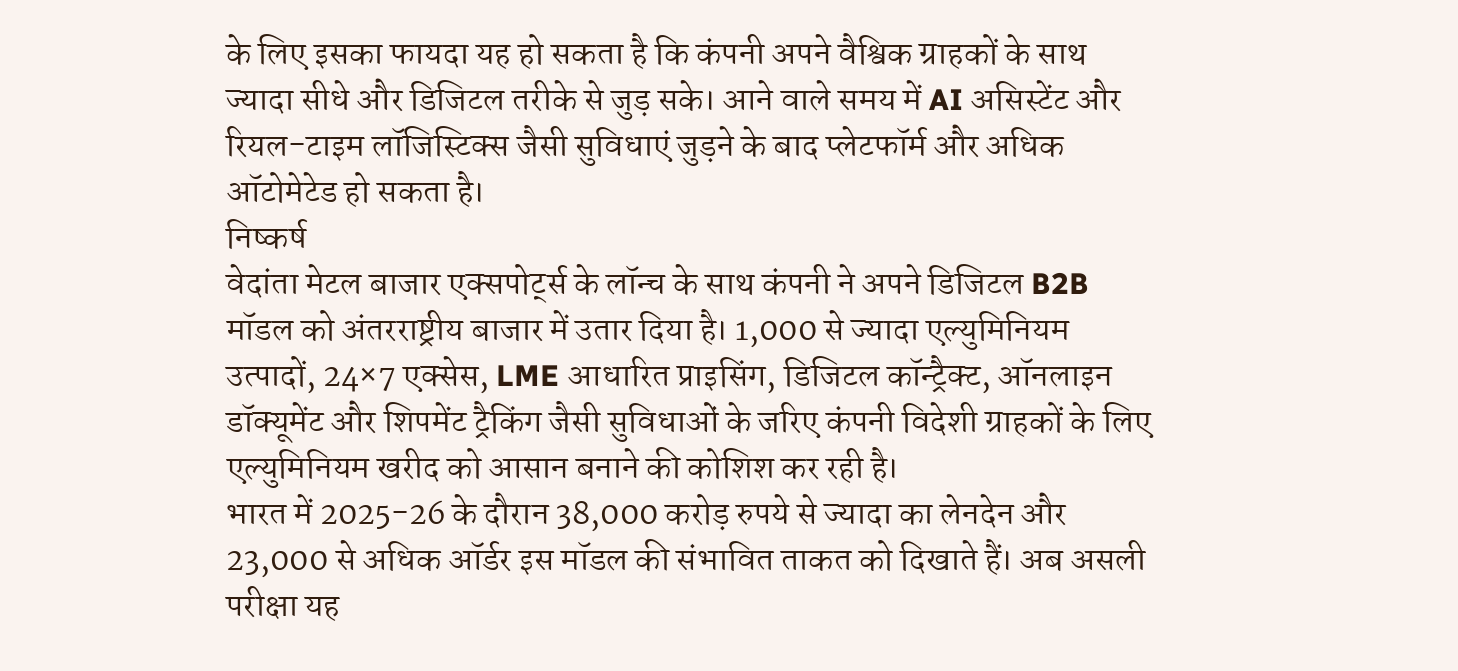के लिए इसका फायदा यह हो सकता है कि कंपनी अपने वैश्विक ग्राहकों के साथ ज्यादा सीधे और डिजिटल तरीके से जुड़ सके। आने वाले समय में AI असिस्टेंट और रियल-टाइम लॉजिस्टिक्स जैसी सुविधाएं जुड़ने के बाद प्लेटफॉर्म और अधिक ऑटोमेटेड हो सकता है।
निष्कर्ष
वेदांता मेटल बाजार एक्सपोर्ट्स के लॉन्च के साथ कंपनी ने अपने डिजिटल B2B मॉडल को अंतरराष्ट्रीय बाजार में उतार दिया है। 1,000 से ज्यादा एल्युमिनियम उत्पादों, 24×7 एक्सेस, LME आधारित प्राइसिंग, डिजिटल कॉन्ट्रैक्ट, ऑनलाइन डॉक्यूमेंट और शिपमेंट ट्रैकिंग जैसी सुविधाओं के जरिए कंपनी विदेशी ग्राहकों के लिए एल्युमिनियम खरीद को आसान बनाने की कोशिश कर रही है।
भारत में 2025-26 के दौरान 38,000 करोड़ रुपये से ज्यादा का लेनदेन और 23,000 से अधिक ऑर्डर इस मॉडल की संभावित ताकत को दिखाते हैं। अब असली परीक्षा यह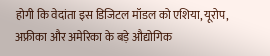होगी कि वेदांता इस डिजिटल मॉडल को एशिया, यूरोप, अफ्रीका और अमेरिका के बड़े औद्योगिक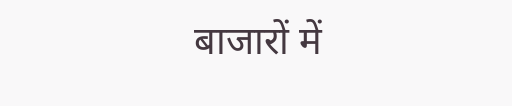बाजारों में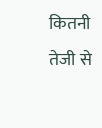कितनी तेजी से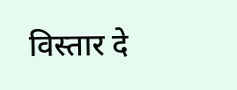विस्तार दे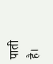पाती है।